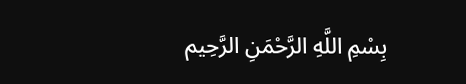بِسْمِ اللَّهِ الرَّحْمَنِ الرَّحِيم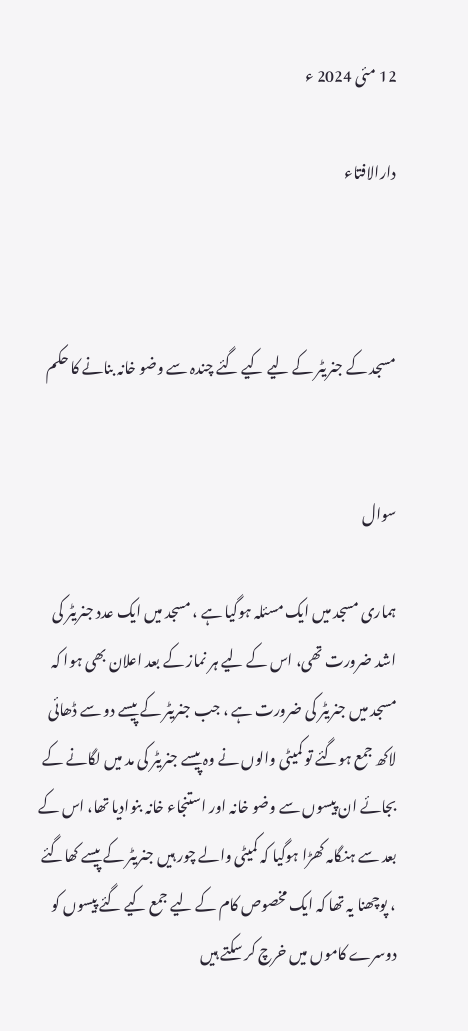12 مئی 2024 ء

دارالافتاء



مسجد کے جنریٹر کے لیے کیے گئے چندہ سے وضو خانہ بنانے کا حکم


سوال

ہماری مسجد میں ایک مسئلہ ہوگیا ہے ، مسجد میں ایک عدد جنریٹر کی اشد ضرورت تھی، اس کے لیے ہر نماز کے بعد اعلان بھی ہوا کہ مسجد میں جنریٹر کی ضرورت ہے ، جب جنریٹر کے پیسے دو سے ڈھائی لاکھ جمع ہوگئے تو کمیٹی والوں نے وہ پیسے جنریٹر کی مد میں لگانے کے بجائے ان پیسوں سے وضو خانہ اور استنجاء خانہ بنوادیا تھا، اس کے بعد سے ہنگامہ کھڑا ہوگیا کہ کمیٹی والے چور ہیں جنریٹر کے پیسے کھاگئے ، پوچھنا یہ تھا کہ ایک مخصوص کام کے لیے جمع کیے گئے پیسوں کو دوسرے کاموں میں خرچ کر سکتے ہیں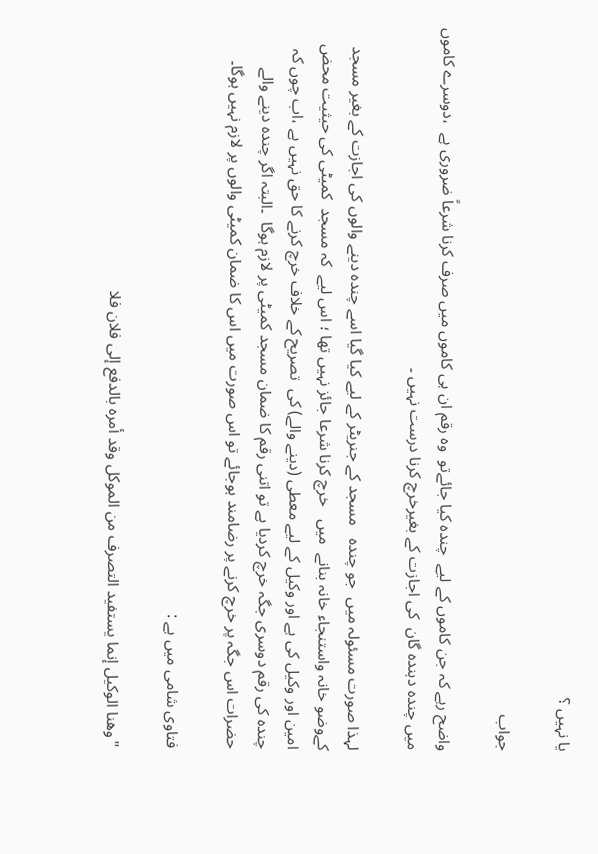یا نہیں ؟

جواب

واضح رہے کہ جن کاموں کے لیے  چندہ کیا جائےتو  وہ رقم ان ہی کاموں میں صرف کرنا شرعاً ضروری ہے  ،دوسرے کاموں میں چندہ دہندہ گان  کی اجازت کے بغیرخرچ کرنا درست نہیں ۔

لہذا صورت مسئولہ میں  جو چندہ   مسجد کے جنریٹر کے لیے کیا گیا اسے چندہ دینے والوں کی اجازت کے بغیر مسجد کےوضو خانہ واستنجاء خانہ بنانے  میں   خرچ کرنا شرعا جائز نہیں تھا ؛ اس لیے  کہ مسجد  کمیٹی کی حیثیت محض امین اور وکیل کی ہے اور وکیل کے لیے معطی (دینے والے) کی  تصریح کے خلاف خرچ کرنے کا حق نہیں ہے ،اب چوں کہ چندہ کی رقم دوسری جگہ خرچ کردیا ہے تو اتنی رقم کا ضمان مسجد کمیٹی پر لازم ہوگا  ۔البتہ اگر چندہ دینے والے حضرات اس جگہ پر خرچ کرنے پر رضامند ہوجائے تو اس صورت میں اس کا ضمان کمیٹی والوں پر لازم نہیں ہوگا۔

فتاوی شامی میں ہے :

"وهنا الوكيل إنما يستفيد التصرف من الموكل وقد أمره بالدفع إلى فلان فلا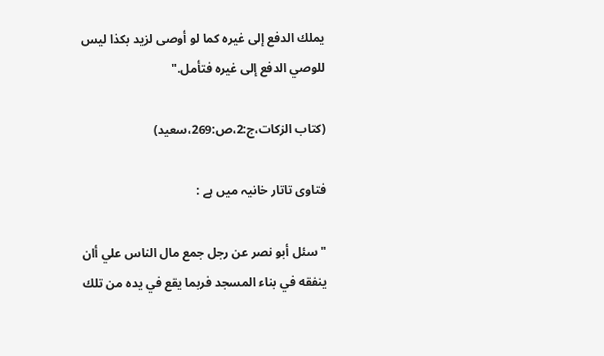يملك الدفع إلى غيره كما لو أوصى لزيد بكذا ليس للوصي الدفع إلى غيره فتأمل."

(کتاب الزکات،ج:2،ص:269،سعید)

فتاوی تاتار خانیہ میں ہے :

"سئل أبو نصر عن رجل جمع مال الناس علي أان ينفقه في بناء المسجد فربما يقع في يده من تلك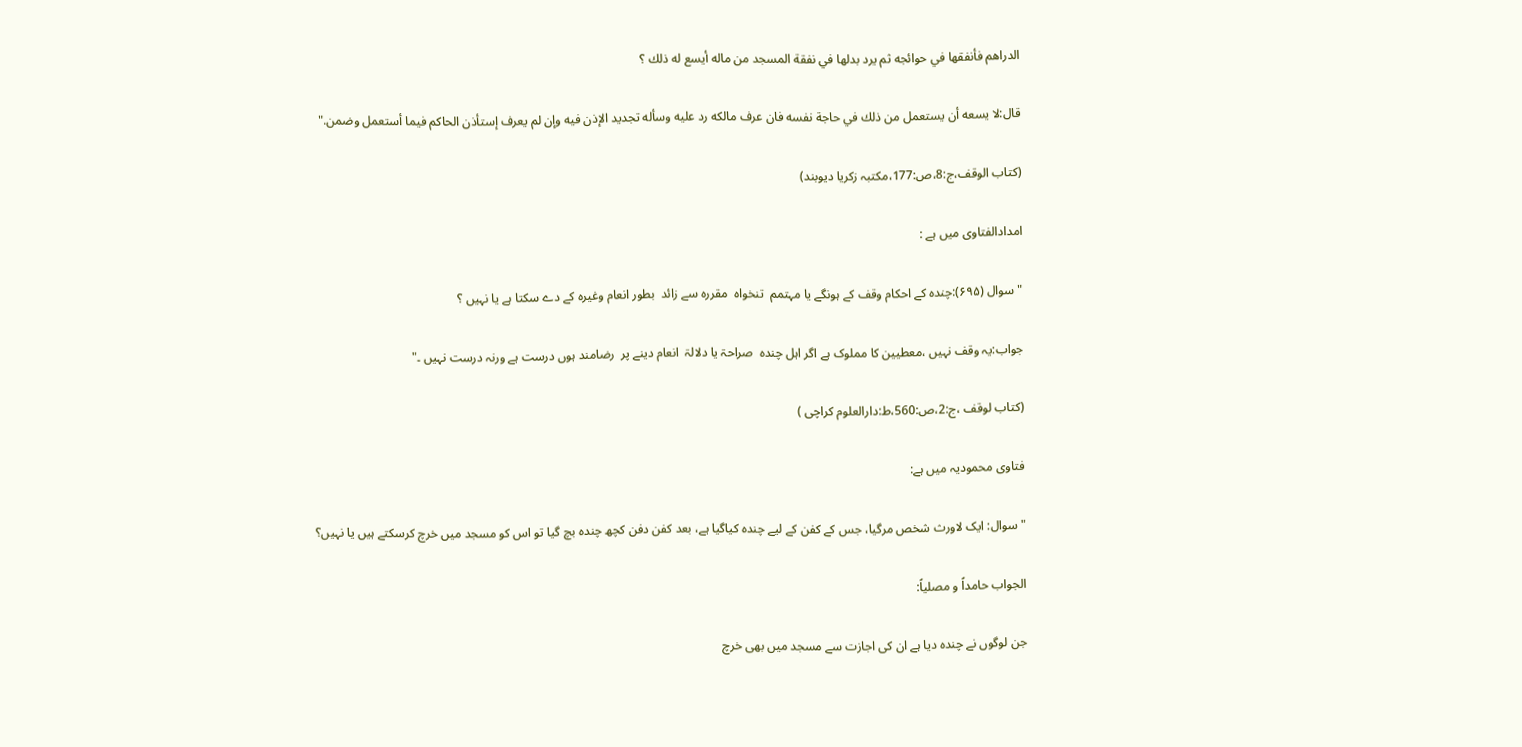الدراهم فأنفقها في حوائجه ثم يرد بدلها في نفقة المسجد من ماله أيسع له ذلك ؟

قال:لا يسعه أن يستعمل من ذلك في حاجة نفسه فان عرف مالكه رد عليه وسأله تجديد الإذن فيه وإن لم يعرف إستأذن الحاكم فيما أستعمل وضمن."

(کتاب الوقف،ج:8،ص:177،مکتبہ زکریا دیوبند)

امدادالفتاوی میں ہے :

"سوال (۶۹۵):چندہ کے احکام وقف کے ہونگے یا مہتمم  تنخواہ  مقررہ سے زائد  بطور انعام وغیرہ کے دے سکتا ہے یا نہیں ؟

جواب:یہ وقف نہیں ،معطیین کا مملوک ہے اگر اہل چندہ  صراحۃ یا دلالۃ  انعام دینے پر  رضامند ہوں درست ہے ورنہ درست نہیں ۔"

(کتاب لوقف ،ج:2،ص:560،ط:دارالعلوم کراچی )

فتاوی محمودیہ میں ہے:

"سوال: ایک لاورث شخص مرگیا، جس کے کفن کے لیے چندہ کیاگیا ہے، بعد کفن دفن کچھ چندہ بچ گیا تو اس کو مسجد میں خرچ کرسکتے ہیں یا نہیں؟

الجواب حامداً و مصلياً:

جن لوگوں نے چندہ دیا ہے ان کی اجازت سے مسجد میں بھی خرچ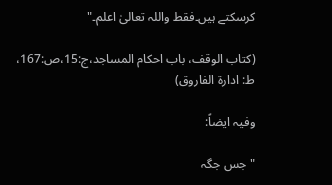کرسکتے ہیں۔فقط واللہ تعالیٰ اعلم۔"

(کتاب الوقف، باب احکام المساجد،ج:15،ص:167، ط: ادارۃ الفاروق)

وفیہ ایضاً:

"جس جگہ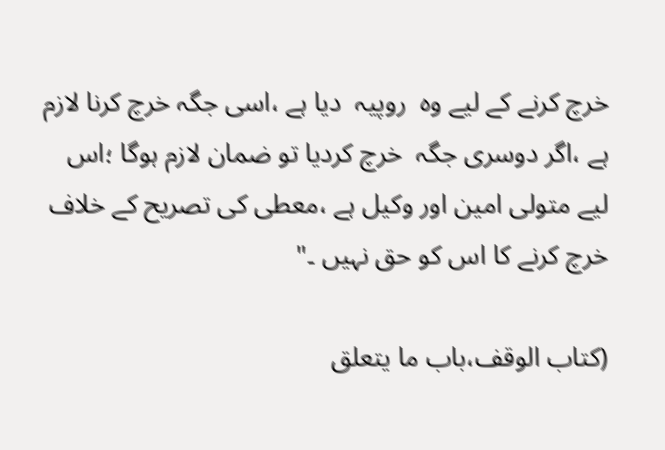خرچ کرنے کے لیے وہ  روپیہ  دیا ہے ،اسی جگہ خرچ کرنا لازم ہے ،اگر دوسری جگہ  خرچ کردیا تو ضمان لازم ہوگا ؛اس لیے متولی امین اور وکیل ہے ،معطی کی تصریح کے خلاف خرچ کرنے کا اس کو حق نہیں ۔"

(کتاب الوقف،باب ما یتعلق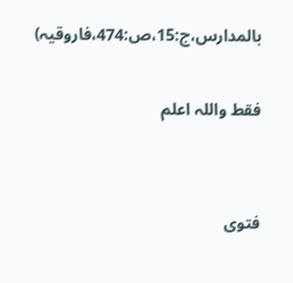بالمدارس،ج:15،ص:474،فاروقیہ)

فقط واللہ اعلم


فتوی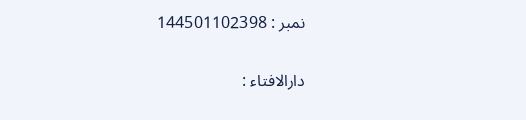نمبر : 144501102398

دارالافتاء :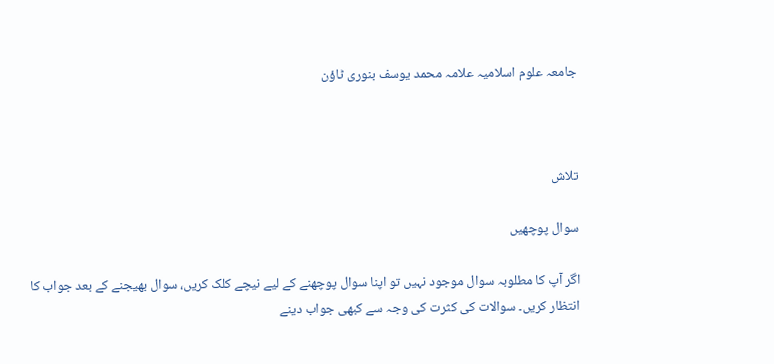جامعہ علوم اسلامیہ علامہ محمد یوسف بنوری ٹاؤن



تلاش

سوال پوچھیں

اگر آپ کا مطلوبہ سوال موجود نہیں تو اپنا سوال پوچھنے کے لیے نیچے کلک کریں، سوال بھیجنے کے بعد جواب کا انتظار کریں۔ سوالات کی کثرت کی وجہ سے کبھی جواب دینے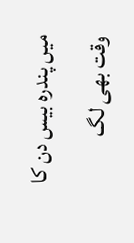میں پندرہ بیس دن کا وقت بھی لگ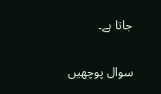جاتا ہے۔

سوال پوچھیں